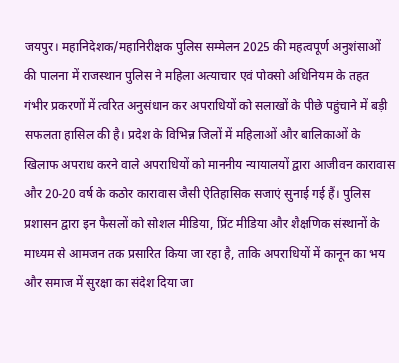जयपुर। महानिदेशक/महानिरीक्षक पुलिस सम्मेलन 2025 की महत्वपूर्ण अनुशंसाओं की पालना में राजस्थान पुलिस ने महिला अत्याचार एवं पोक्सो अधिनियम के तहत गंभीर प्रकरणों में त्वरित अनुसंधान कर अपराधियों को सलाखों के पीछे पहुंचाने में बड़ी सफलता हासिल की है। प्रदेश के विभिन्न जिलों में महिलाओं और बालिकाओं के खिलाफ अपराध करने वाले अपराधियों को माननीय न्यायालयों द्वारा आजीवन कारावास और 20-20 वर्ष के कठोर कारावास जैसी ऐतिहासिक सजाएं सुनाई गई हैं। पुलिस प्रशासन द्वारा इन फैसलों को सोशल मीडिया, प्रिंट मीडिया और शैक्षणिक संस्थानों के माध्यम से आमजन तक प्रसारित किया जा रहा है, ताकि अपराधियों में कानून का भय और समाज में सुरक्षा का संदेश दिया जा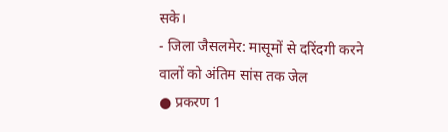सके।
- जिला जैसलमेर: मासूमों से दरिंदगी करने वालों को अंतिम सांस तक जेल
● प्रकरण 1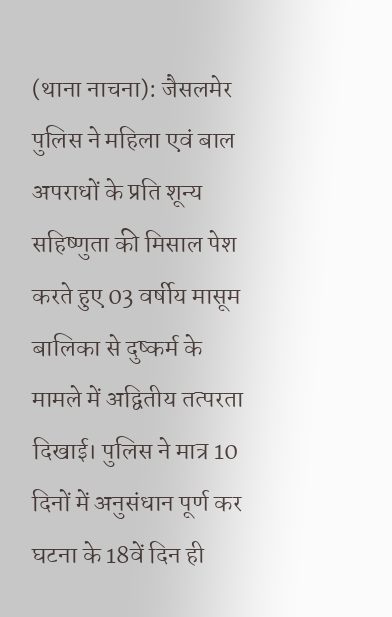(थाना नाचना): जैसलमेर पुलिस ने महिला एवं बाल अपराधों के प्रति शून्य सहिष्णुता की मिसाल पेश करते हुए 03 वर्षीय मासूम बालिका से दुष्कर्म के मामले में अद्वितीय तत्परता दिखाई। पुलिस ने मात्र 10 दिनों में अनुसंधान पूर्ण कर घटना के 18वें दिन ही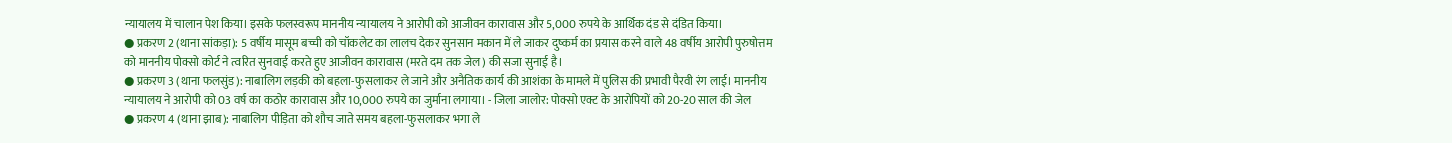न्यायालय में चालान पेश किया। इसके फलस्वरूप माननीय न्यायालय ने आरोपी को आजीवन कारावास और 5,000 रुपये के आर्थिक दंड से दंडित किया।
● प्रकरण 2 (थाना सांकड़ा): 5 वर्षीय मासूम बच्ची को चॉकलेट का लालच देकर सुनसान मकान में ले जाकर दुष्कर्म का प्रयास करने वाले 48 वर्षीय आरोपी पुरुषोत्तम को माननीय पोक्सो कोर्ट ने त्वरित सुनवाई करते हुए आजीवन कारावास (मरते दम तक जेल) की सजा सुनाई है।
● प्रकरण 3 (थाना फलसुंड): नाबालिग लड़की को बहला-फुसलाकर ले जाने और अनैतिक कार्य की आशंका के मामले में पुलिस की प्रभावी पैरवी रंग लाई। माननीय न्यायालय ने आरोपी को 03 वर्ष का कठोर कारावास और 10,000 रुपये का जुर्माना लगाया। - जिला जालोर: पोक्सो एक्ट के आरोपियों को 20-20 साल की जेल
● प्रकरण 4 (थाना झाब): नाबालिग पीड़िता को शौच जाते समय बहला-फुसलाकर भगा ले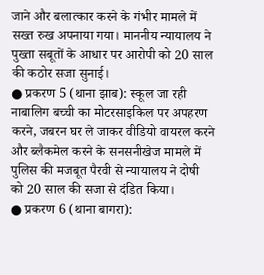जाने और बलात्कार करने के गंभीर मामले में सख्त रुख अपनाया गया। माननीय न्यायालय ने पुख्ता सबूतों के आधार पर आरोपी को 20 साल की कठोर सजा सुनाई।
● प्रकरण 5 (थाना झाब): स्कूल जा रही नाबालिग बच्ची का मोटरसाइकिल पर अपहरण करने, जबरन घर ले जाकर वीडियो वायरल करने और ब्लैकमेल करने के सनसनीखेज मामले में पुलिस की मजबूत पैरवी से न्यायालय ने दोषी को 20 साल की सजा से दंडित किया।
● प्रकरण 6 (थाना बागरा):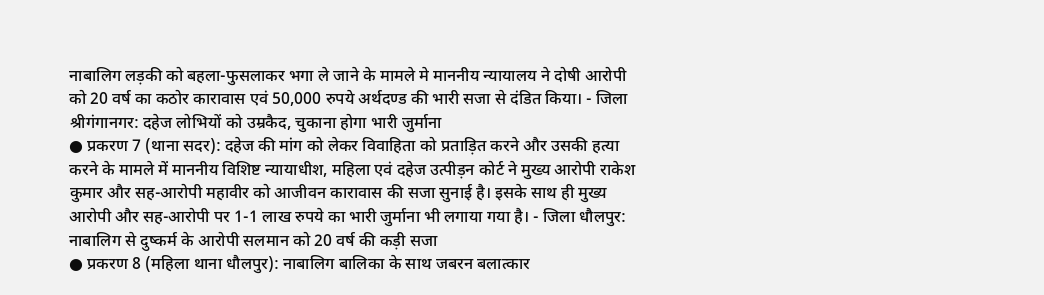नाबालिग लड़की को बहला-फुसलाकर भगा ले जाने के मामले मे माननीय न्यायालय ने दोषी आरोपी को 20 वर्ष का कठोर कारावास एवं 50,000 रुपये अर्थदण्ड की भारी सजा से दंडित किया। - जिला श्रीगंगानगर: दहेज लोभियों को उम्रकैद, चुकाना होगा भारी जुर्माना
● प्रकरण 7 (थाना सदर): दहेज की मांग को लेकर विवाहिता को प्रताड़ित करने और उसकी हत्या करने के मामले में माननीय विशिष्ट न्यायाधीश, महिला एवं दहेज उत्पीड़न कोर्ट ने मुख्य आरोपी राकेश कुमार और सह-आरोपी महावीर को आजीवन कारावास की सजा सुनाई है। इसके साथ ही मुख्य आरोपी और सह-आरोपी पर 1-1 लाख रुपये का भारी जुर्माना भी लगाया गया है। - जिला धौलपुर: नाबालिग से दुष्कर्म के आरोपी सलमान को 20 वर्ष की कड़ी सजा
● प्रकरण 8 (महिला थाना धौलपुर): नाबालिग बालिका के साथ जबरन बलात्कार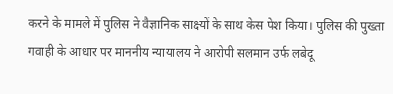करने के मामले में पुलिस ने वैज्ञानिक साक्ष्यों के साथ केस पेश किया। पुलिस की पुख्ता गवाही के आधार पर माननीय न्यायालय ने आरोपी सलमान उर्फ लबेदू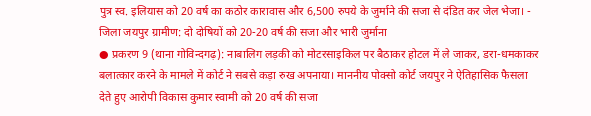पुत्र स्व. इलियास को 20 वर्ष का कठोर कारावास और 6,500 रुपये के जुर्माने की सजा से दंडित कर जेल भेजा। - जिला जयपुर ग्रामीण: दो दोषियों को 20-20 वर्ष की सजा और भारी जुर्माना
● प्रकरण 9 (थाना गोविन्दगढ़): नाबालिग लड़की को मोटरसाइकिल पर बैठाकर होटल में ले जाकर, डरा-धमकाकर बलात्कार करने के मामले में कोर्ट ने सबसे कड़ा रुख अपनाया। माननीय पोक्सो कोर्ट जयपुर ने ऐतिहासिक फैसला देते हुए आरोपी विकास कुमार स्वामी को 20 वर्ष की सजा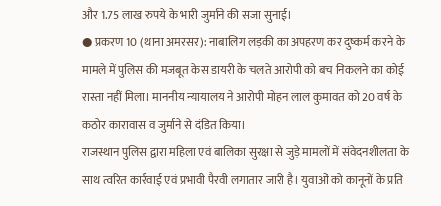और 1.75 लाख रुपये के भारी जुर्माने की सजा सुनाई।
● प्रकरण 10 (थाना अमरसर): नाबालिग लड़की का अपहरण कर दुष्कर्म करने के मामले में पुलिस की मजबूत केस डायरी के चलते आरोपी को बच निकलने का कोई रास्ता नहीं मिला। माननीय न्यायालय ने आरोपी मोहन लाल कुमावत को 20 वर्ष के कठोर कारावास व जुर्माने से दंडित किया।
राजस्थान पुलिस द्वारा महिला एवं बालिका सुरक्षा से जुड़े मामलों में संवेदनशीलता के साथ त्वरित कार्रवाई एवं प्रभावी पैरवी लगातार जारी है। युवाओं को कानूनों के प्रति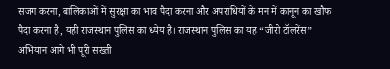सजग करना, बालिकाओं में सुरक्षा का भाव पैदा करना और अपराधियों के मन में कानून का खौफ पैदा करना है, यही राजस्थान पुलिस का ध्येय है। राजस्थान पुलिस का यह “जीरो टॉलरेंस” अभियान आगे भी पूरी सख्ती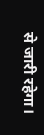से जारी रहेगा।